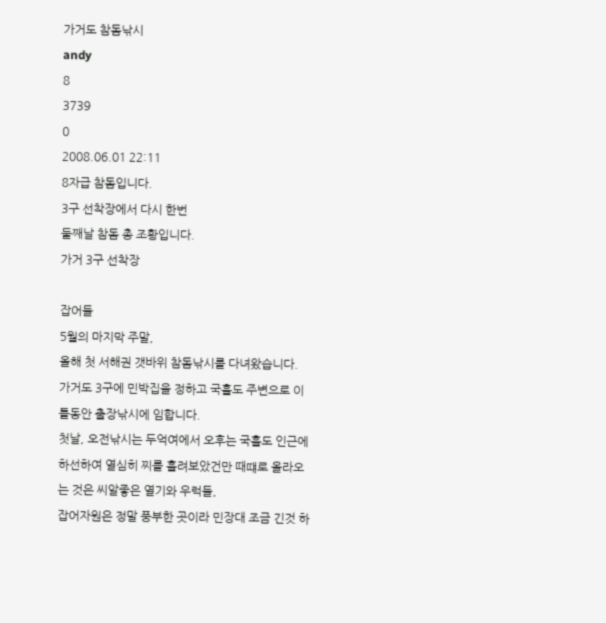가거도 참돔낚시
andy
8
3739
0
2008.06.01 22:11
8자급 참돔입니다.
3구 선착장에서 다시 한번
둘째날 참돔 총 조황입니다.
가거 3구 선착장

잡어들
5월의 마지막 주말,
올해 첫 서해권 갯바위 참돔낚시를 다녀왔습니다.
가거도 3구에 민박집을 정하고 국흘도 주변으로 이틀동안 출장낚시에 임합니다.
첫날, 오전낚시는 두억여에서 오후는 국흘도 인근에 하선하여 열심히 찌를 흘려보았건만 때떄로 올라오는 것은 씨알좋은 열기와 우럭들,
잡어자원은 정말 풍부한 곳이라 민장대 조금 긴것 하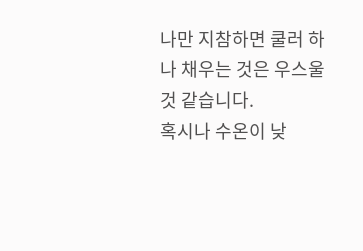나만 지참하면 쿨러 하나 채우는 것은 우스울 것 같습니다.
혹시나 수온이 낮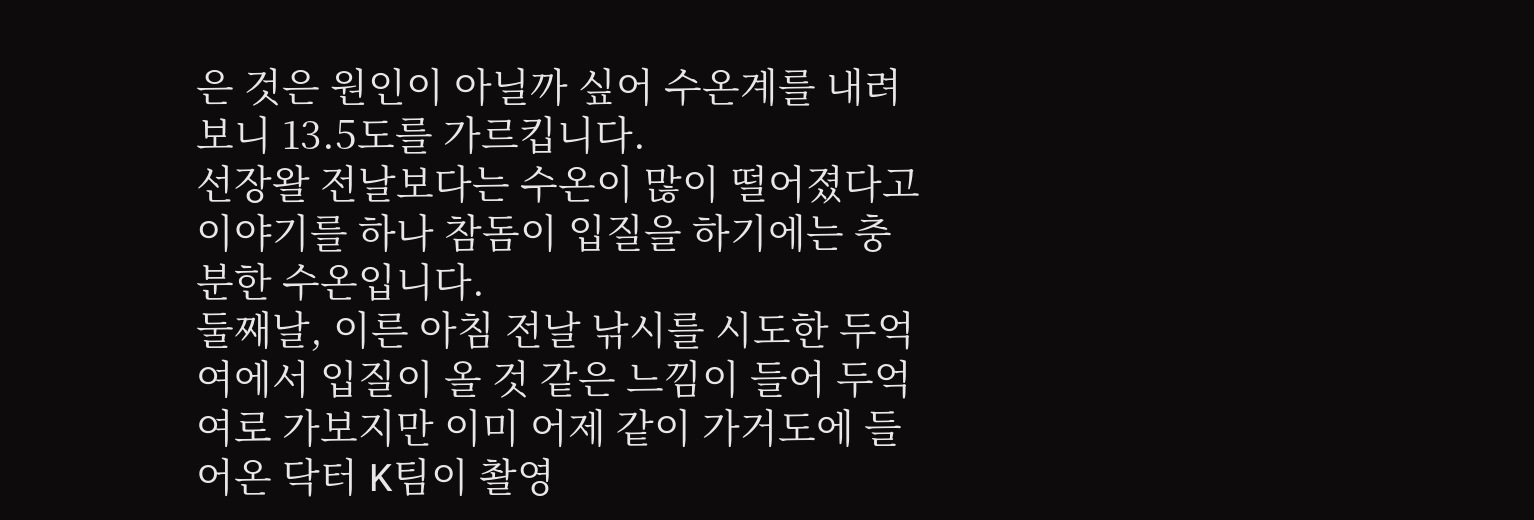은 것은 원인이 아닐까 싶어 수온계를 내려보니 13.5도를 가르킵니다.
선장왈 전날보다는 수온이 많이 떨어졌다고 이야기를 하나 참돔이 입질을 하기에는 충분한 수온입니다.
둘째날, 이른 아침 전날 낚시를 시도한 두억여에서 입질이 올 것 같은 느낌이 들어 두억여로 가보지만 이미 어제 같이 가거도에 들어온 닥터 K팀이 촬영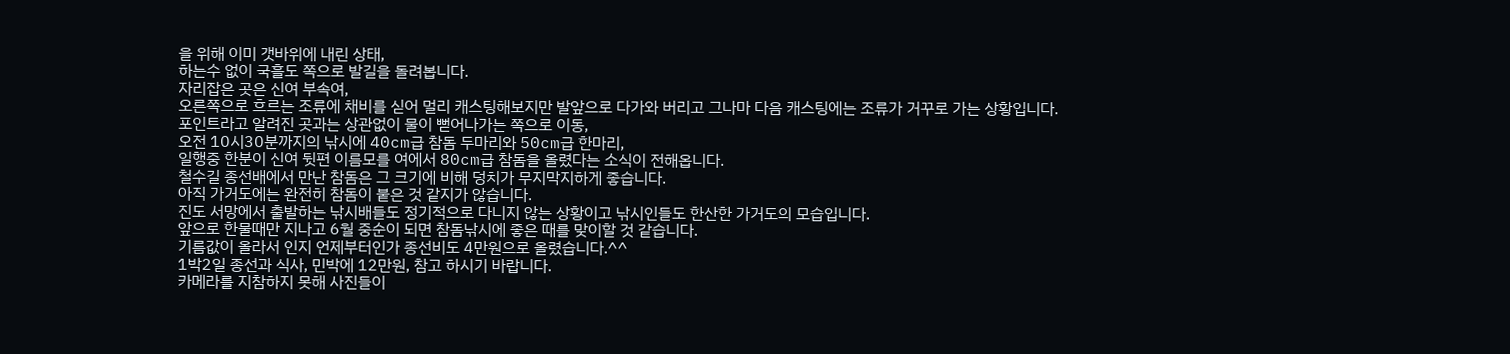을 위해 이미 갯바위에 내린 상태,
하는수 없이 국흘도 쪽으로 발길을 돌려봅니다.
자리잡은 곳은 신여 부속여,
오른쪽으로 흐르는 조류에 채비를 싣어 멀리 캐스팅해보지만 발앞으로 다가와 버리고 그나마 다음 캐스팅에는 조류가 거꾸로 가는 상황입니다.
포인트라고 알려진 곳과는 상관없이 물이 뻗어나가는 쪽으로 이동,
오전 10시30분까지의 낚시에 40cm급 참돔 두마리와 50cm급 한마리,
일행중 한분이 신여 뒷편 이름모를 여에서 80cm급 참돔을 올렸다는 소식이 전해옵니다.
철수길 종선배에서 만난 참돔은 그 크기에 비해 덩치가 무지막지하게 좋습니다.
아직 가거도에는 완전히 참돔이 붙은 것 같지가 않습니다.
진도 서망에서 출발하는 낚시배들도 정기적으로 다니지 않는 상황이고 낚시인들도 한산한 가거도의 모습입니다.
앞으로 한물때만 지나고 6월 중순이 되면 참돔낚시에 좋은 때를 맞이할 것 같습니다.
기름값이 올라서 인지 언제부터인가 종선비도 4만원으로 올렸습니다.^^
1박2일 종선과 식사, 민박에 12만원, 참고 하시기 바랍니다.
카메라를 지참하지 못해 사진들이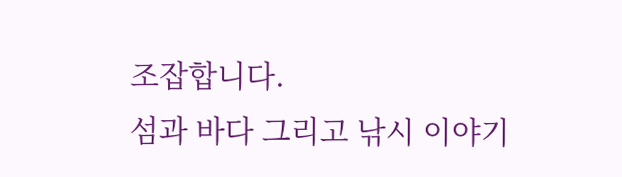조잡합니다.
섬과 바다 그리고 낚시 이야기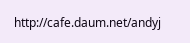http://cafe.daum.net/andyj